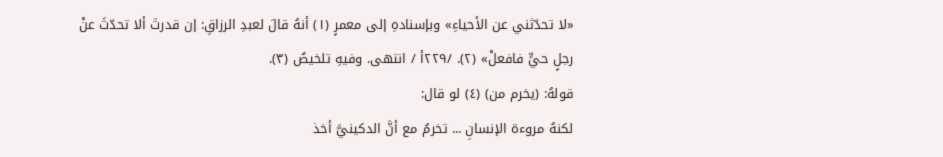«لا تحدّثني عن الأحياءِ» وبإسنادهِ إلى معمرٍ (١) أنهُ قالَ لعبدِ الرزاقِ: إن قدرتَ ألا تحدّثَ عنْ رجلٍ حيٍّ فافعلْ» (٢). /٢٢٩أ / انتهى. وفيهِ تلخيصٌ (٣).
قولهُ: (يخرم من) (٤) لو قال:
لكنهُ مروءة الإنسانِ ... تخرمُ مع أنَّ الدكينيَّ أخذ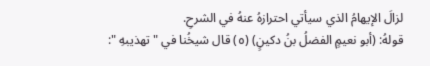لزالَ الإيهامُ الذي سيأتي احترازهُ عنهُ في الشرحِ.
قولهُ: (أبو نعيمٍ الفضلُ بنُ دكينٍ) (٥) قال شيخُنا في " تهذيبهِ ":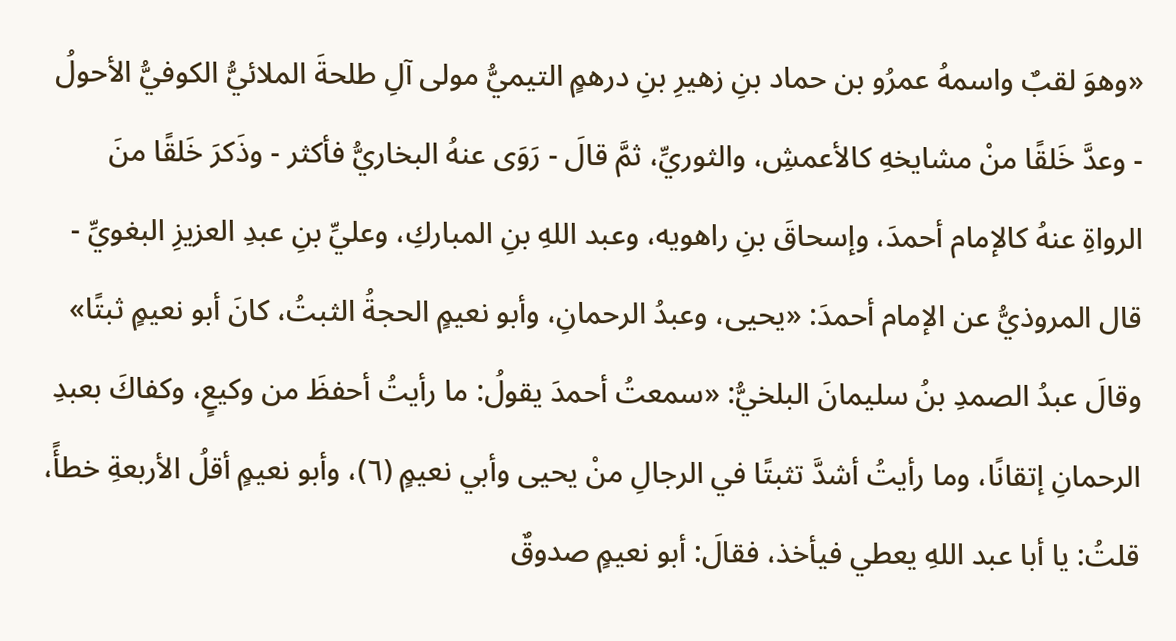«وهوَ لقبٌ واسمهُ عمرُو بن حماد بنِ زهيرِ بنِ درهمٍ التيميُّ مولى آلِ طلحةَ الملائيُّ الكوفيُّ الأحولُ - وعدَّ خَلقًا منْ مشايخهِ كالأعمشِ، والثوريِّ، ثمَّ قالَ - رَوَى عنهُ البخاريُّ فأكثر - وذَكرَ خَلقًا منَ الرواةِ عنهُ كالإمام أحمدَ، وإسحاقَ بنِ راهويه، وعبد اللهِ بنِ المباركِ، وعليِّ بنِ عبدِ العزيزِ البغويِّ - قال المروذيُّ عن الإمام أحمدَ: «يحيى، وعبدُ الرحمانِ، وأبو نعيمٍ الحجةُ الثبتُ، كانَ أبو نعيمٍ ثبتًا» وقالَ عبدُ الصمدِ بنُ سليمانَ البلخيُّ: «سمعتُ أحمدَ يقولُ: ما رأيتُ أحفظَ من وكيعٍ، وكفاكَ بعبدِ الرحمانِ إتقانًا، وما رأيتُ أشدَّ تثبتًا في الرجالِ منْ يحيى وأبي نعيمٍ (٦)، وأبو نعيمٍ أقلُ الأربعةِ خطأً، قلتُ: يا أبا عبد اللهِ يعطي فيأخذ، فقالَ: أبو نعيمٍ صدوقٌ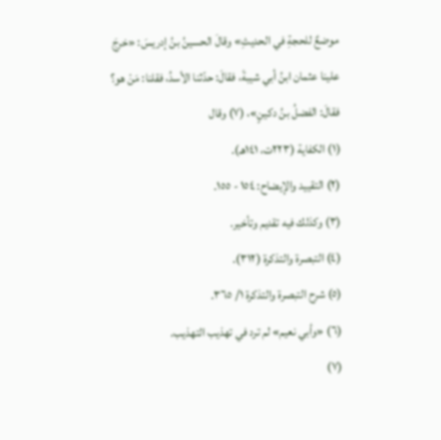موضعٌ للحجةِ في الحديثِ» وقالَ الحسينُ بنُ إدريسَ: «خرجَ علينا عثمان ابنُ أبي شيبةَ، فقالَ: حدّثنا الأسدُ، فقلنا: مَنْ هو؟ فقالَ: الفضلُ بنُ دكينٍ»، (٧) وقال
(١) الكفاية (٢٢٣ت، ١٤١هـ).
(٢) التقييد والإيضاح: ١٥٤ - ١٥٥.
(٣) وكذلك فيه تقديم وتأخير.
(٤) التبصرة والتذكرة (٣١٢).
(٥) شرح التبصرة والتذكرة ١/ ٣٦٥.
(٦) «وأبي نعيم» لم ترد في تهذيب التهذيب.
(٧)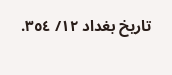تاريخ بغداد ١٢/ ٣٥٤.